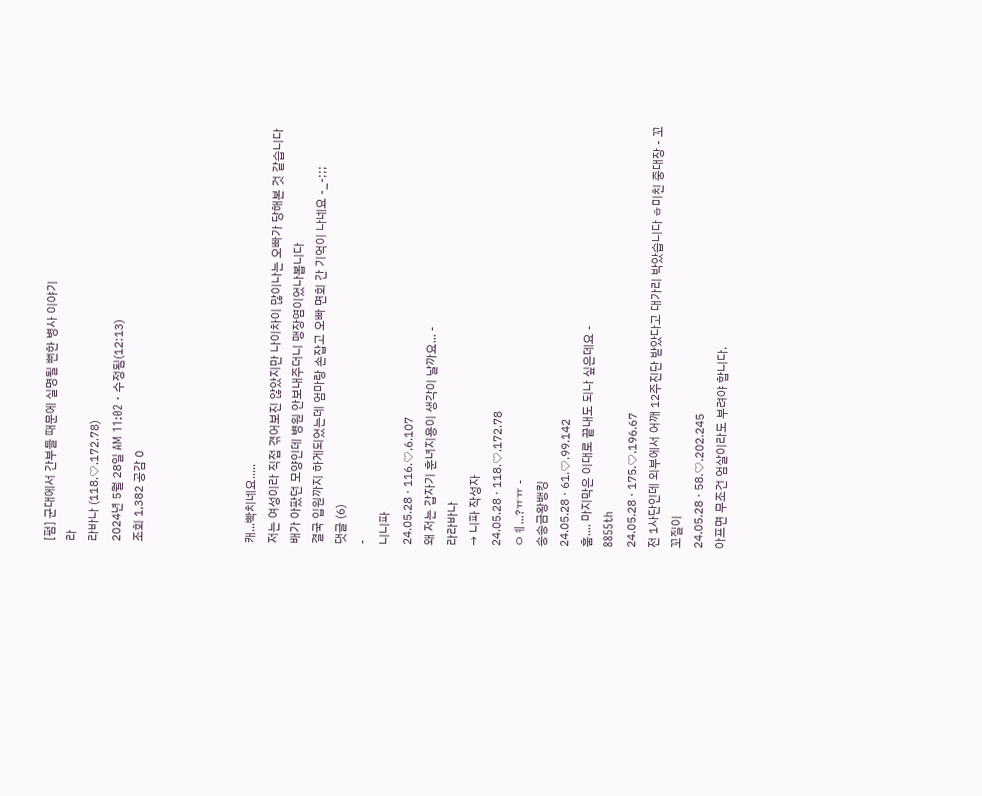[펌] 군대에서 간부들 때문에 실명될 뻔한 병사 이야기
라
라바나 (118.♡.172.78)
2024년 5월 28일 AM 11:02 · 수정됨(12:13)
조회 1,382 공감 0




캐...빡치네요.....
저는 여성이라 직접 겪어보진 않았지만 나이차이 많이나는 오빠가 당해본 것 같습니다
배가 아팠던 모양인데 병원 안보내주더니 맹장염이었나봅니다
결국 입원까지 하게되었는데 엄마랑 손잡고 오빠 면회 간 기억이 나네요 -_-;;;
댓글 (6)
-
니니파
24.05.28 · 116.♡.6.107
왜 저는 갑자기 훈녀지용이 생각이 날까요... -
라라바나
→ 니파 작성자
24.05.28 · 118.♡.172.78
ㅇㅖ...?ㅠㅠ -
송송금왕뱅킹
24.05.28 · 61.♡.99.142
훔.... 마지막은 이대로 끝내도 되나 싶은데요 -
8855th
24.05.28 · 175.♡.196.67
전 1사단인데 외부에서 어깨 12주진단 받았다고 대가리 박았습니다 ㅎ미친 중대장 - 꼬
꼬질이
24.05.28 · 58.♡.202.245
아프면 무조건 엄살이라도 부려야 합니다.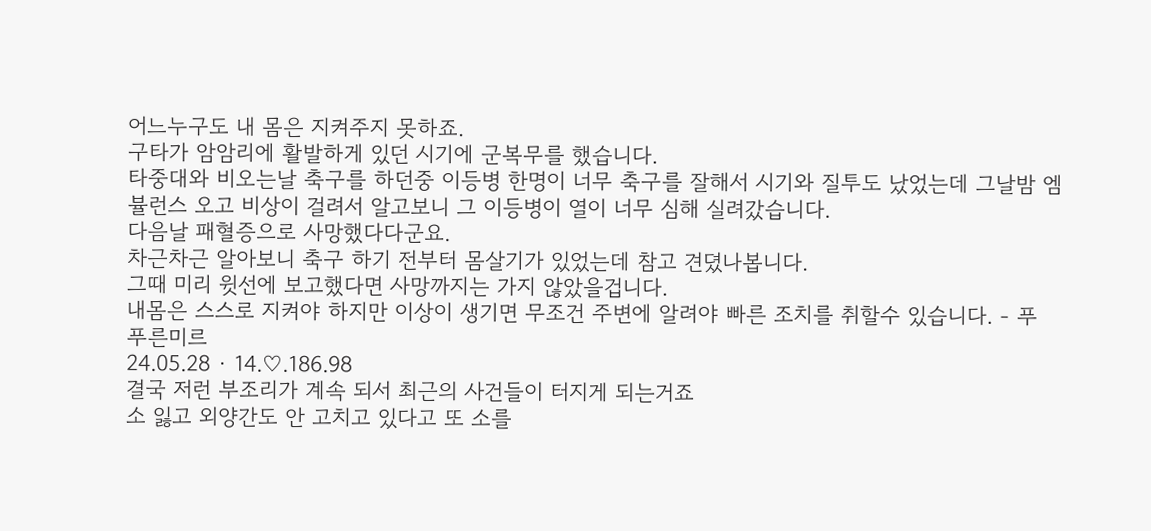어느누구도 내 몸은 지켜주지 못하죠.
구타가 암암리에 활발하게 있던 시기에 군복무를 했습니다.
타중대와 비오는날 축구를 하던중 이등병 한명이 너무 축구를 잘해서 시기와 질투도 났었는데 그날밤 엠뷸런스 오고 비상이 걸려서 알고보니 그 이등병이 열이 너무 심해 실려갔습니다.
다음날 패혈증으로 사망했다다군요.
차근차근 알아보니 축구 하기 전부터 몸살기가 있었는데 참고 견뎠나봅니다.
그때 미리 윗선에 보고했다면 사망까지는 가지 않았을겁니다.
내몸은 스스로 지켜야 하지만 이상이 생기면 무조건 주변에 알려야 빠른 조치를 취할수 있습니다. - 푸
푸른미르
24.05.28 · 14.♡.186.98
결국 저런 부조리가 계속 되서 최근의 사건들이 터지게 되는거죠
소 잃고 외양간도 안 고치고 있다고 또 소를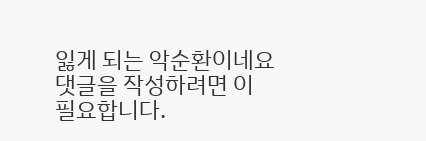잃게 되는 악순환이네요
댓글을 작성하려면 이 필요합니다.